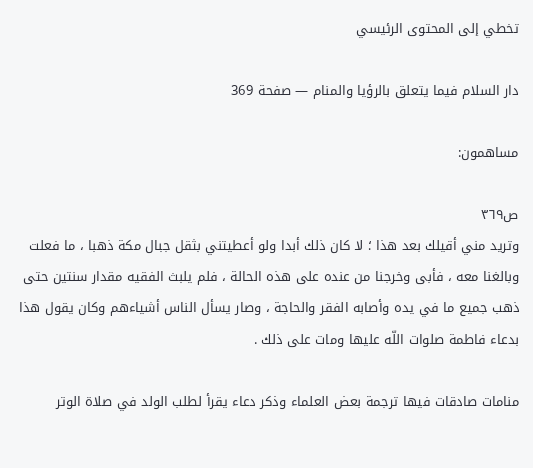تخطي إلى المحتوى الرئيسي

دار السلام فيما يتعلق بالرؤيا والمنام — صفحة 369

مساهمون:

ص٣٦٩
وتريد مني أقيلك بعد هذا ؛ لا كان ذلك أبدا ولو أعطيتني بثقل جبال مكة ذهبا ، ما فعلت وبالغنا معه ، فأبى وخرجنا من عنده على هذه الحالة ، فلم يلبث الفقيه مقدار سنتين حتى ذهب جميع ما في يده وأصابه الفقر والحاجة ، وصار يسأل الناس أشياءهم وكان يقول هذا بدعاء فاطمة صلوات اللّه عليها ومات على ذلك .

منامات صادقات فيها ترجمة بعض العلماء وذكر دعاء يقرأ لطلب الولد في صلاة الوتر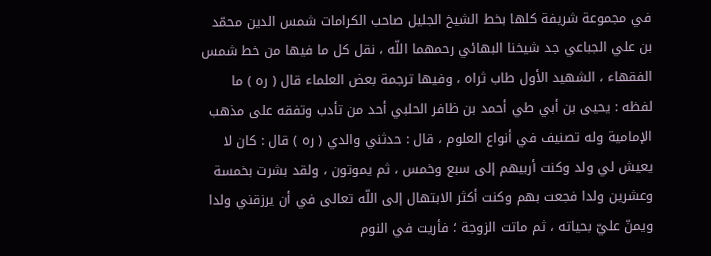في مجموعة شريفة كلها بخط الشيخ الجليل صاحب الكرامات شمس الدين محمّد بن علي الجباعي جد شيخنا البهائي رحمهما اللّه ، نقل كل ما فيها من خط شمس الفقهاء ، الشهيد الأول طاب ثراه ، وفيها ترجمة بعض العلماء قال ( ره ) ما لفظه : يحيى بن أبي طي أحمد بن ظافر الحلبي أحد من تأدب وتفقه على مذهب الإمامية وله تصنيف في أنواع العلوم ، قال : حدثني والدي ( ره ) قال : كان لا يعيش لي ولد وكنت أربيهم إلى سبع وخمس ، ثم يموتون ، ولقد بشرت بخمسة وعشرين ولدا فجعت بهم وكنت أكثر الابتهال إلى اللّه تعالى في أن يرزقني ولدا ويمنّ عليّ بحياته ، ثم ماتت الزوجة ؛ فأريت في النوم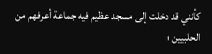كأنني قد دخلت إلى مسجد عظيم فيه جماعة أعرفهم من الحلبيين ؛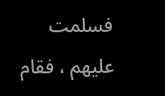فسلمت عليهم ، فقام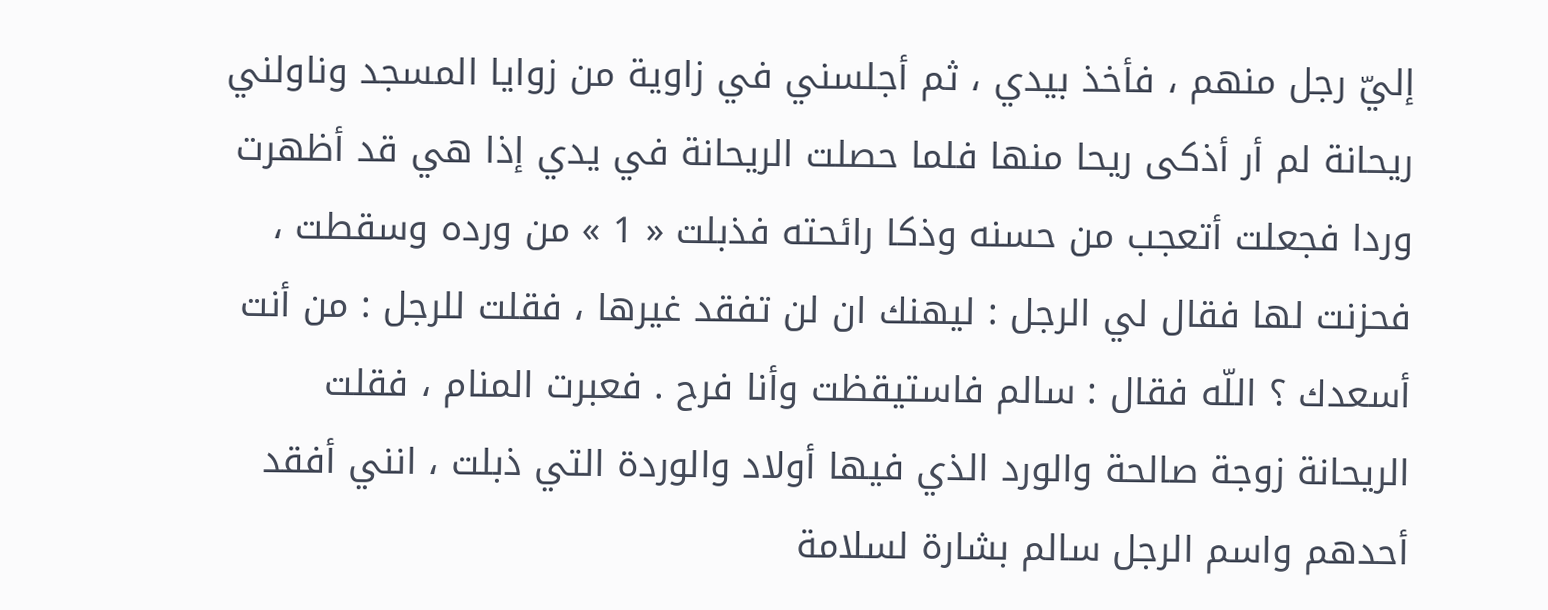إليّ رجل منهم ، فأخذ بيدي ، ثم أجلسني في زاوية من زوايا المسجد وناولني ريحانة لم أر أذكى ريحا منها فلما حصلت الريحانة في يدي إذا هي قد أظهرت وردا فجعلت أتعجب من حسنه وذكا رائحته فذبلت « 1 » من ورده وسقطت ، فحزنت لها فقال لي الرجل : ليهنك ان لن تفقد غيرها ، فقلت للرجل : من أنت أسعدك ؟ اللّه فقال : سالم فاستيقظت وأنا فرح . فعبرت المنام ، فقلت الريحانة زوجة صالحة والورد الذي فيها أولاد والوردة التي ذبلت ، انني أفقد أحدهم واسم الرجل سالم بشارة لسلامة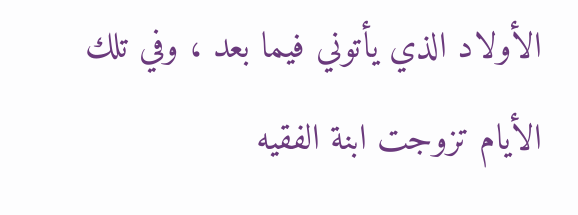الأولاد الذي يأتوني فيما بعد ، وفي تلك الأيام تزوجت ابنة الفقيه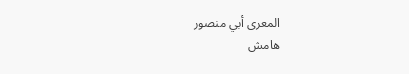المعرى أبي منصور
هامش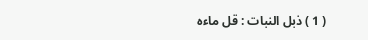( 1 ) ذبل النبات : قل ماءه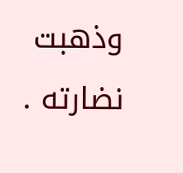وذهبت نضارته .